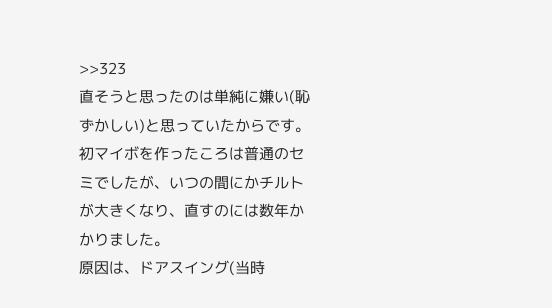>>323
直そうと思ったのは単純に嫌い(恥ずかしい)と思っていたからです。
初マイボを作ったころは普通のセミでしたが、いつの間にかチルトが大きくなり、直すのには数年かかりました。
原因は、ドアスイング(当時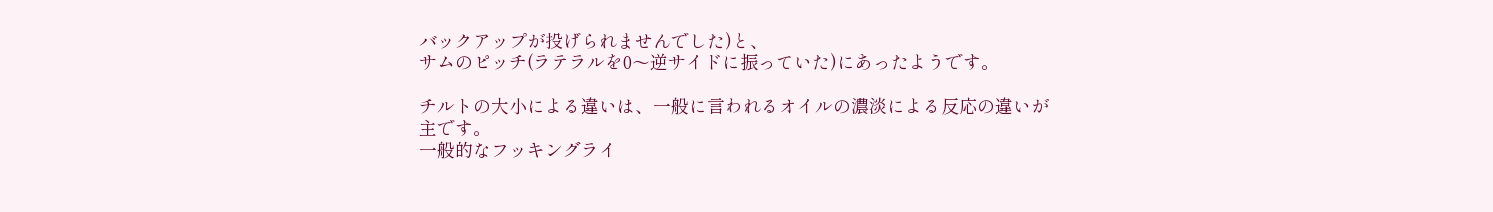バックアップが投げられませんでした)と、
サムのピッチ(ラテラルを0〜逆サイドに振っていた)にあったようです。

チルトの大小による違いは、一般に言われるオイルの濃淡による反応の違いが主です。
一般的なフッキングライ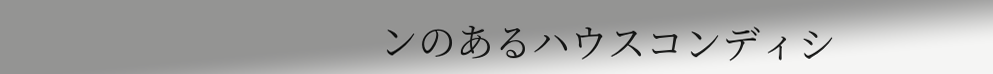ンのあるハウスコンディシ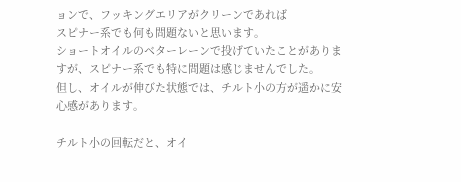ョンで、フッキングエリアがクリーンであれば
スピナー系でも何も問題ないと思います。
ショートオイルのベターレーンで投げていたことがありますが、スピナー系でも特に問題は感じませんでした。
但し、オイルが伸びた状態では、チルト小の方が遥かに安心感があります。

チルト小の回転だと、オイ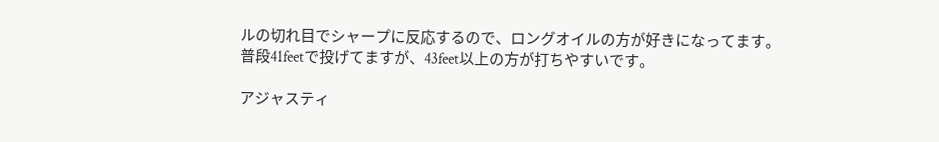ルの切れ目でシャープに反応するので、ロングオイルの方が好きになってます。
普段41feetで投げてますが、43feet以上の方が打ちやすいです。

アジャスティ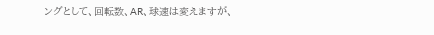ングとして、回転数、AR、球速は変えますが、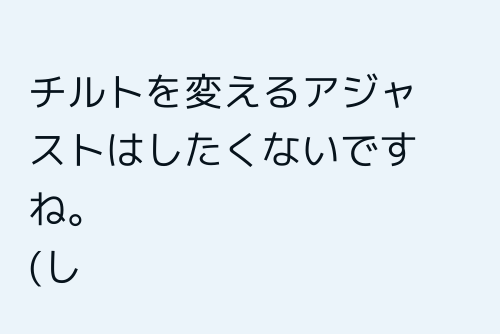チルトを変えるアジャストはしたくないですね。
(し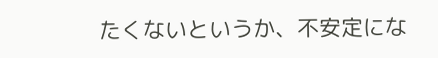たくないというか、不安定にな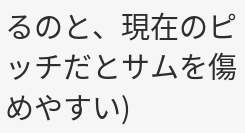るのと、現在のピッチだとサムを傷めやすい)